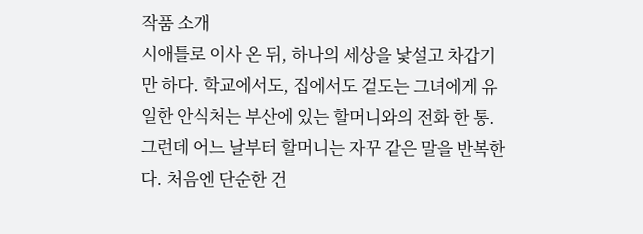작품 소개
시애틀로 이사 온 뒤, 하나의 세상을 낯설고 차갑기만 하다. 학교에서도, 집에서도 겉도는 그녀에게 유일한 안식처는 부산에 있는 할머니와의 전화 한 통. 그런데 어느 날부터 할머니는 자꾸 같은 말을 반복한다. 처음엔 단순한 건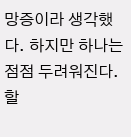망증이라 생각했다. 하지만 하나는 점점 두려워진다. 할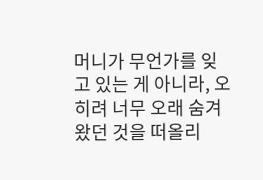머니가 무언가를 잊고 있는 게 아니라, 오히려 너무 오래 숨겨왔던 것을 떠올리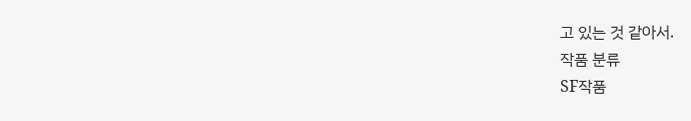고 있는 것 같아서.
작품 분류
SF작품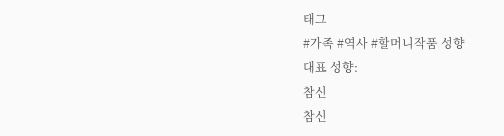태그
#가족 #역사 #할머니작품 성향
대표 성향:
참신
참신